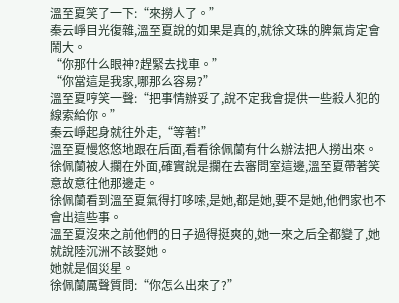溫至夏笑了一下:“來撈人了。”
秦云崢目光復雜,溫至夏說的如果是真的,就徐文珠的脾氣肯定會鬧大。
“你那什么眼神?趕緊去找車。”
“你當這是我家,哪那么容易?”
溫至夏哼笑一聲:“把事情辦妥了,說不定我會提供一些殺人犯的線索給你。”
秦云崢起身就往外走,“等著!”
溫至夏慢悠悠地跟在后面,看看徐佩蘭有什么辦法把人撈出來。
徐佩蘭被人攔在外面,確實說是攔在去審問室這邊,溫至夏帶著笑意故意往他那邊走。
徐佩蘭看到溫至夏氣得打哆嗦,是她,都是她,要不是她,他們家也不會出這些事。
溫至夏沒來之前他們的日子過得挺爽的,她一來之后全都變了,她就說陸沉洲不該娶她。
她就是個災星。
徐佩蘭厲聲質問:“你怎么出來了?”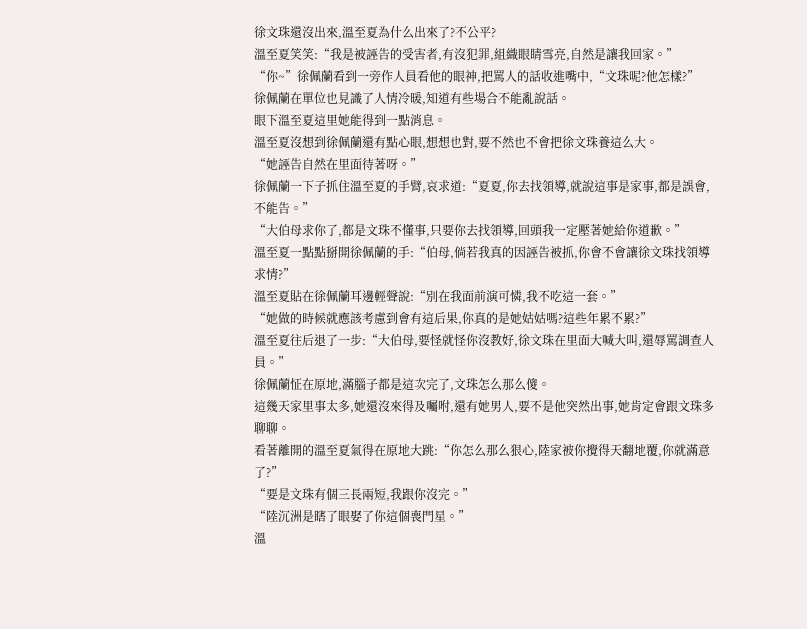徐文珠還沒出來,溫至夏為什么出來了?不公平?
溫至夏笑笑:“我是被誣告的受害者,有沒犯罪,組織眼睛雪亮,自然是讓我回家。”
“你~”徐佩蘭看到一旁作人員看他的眼神,把罵人的話收進嘴中,“文珠呢?他怎樣?”
徐佩蘭在單位也見識了人情冷暖,知道有些場合不能亂說話。
眼下溫至夏這里她能得到一點消息。
溫至夏沒想到徐佩蘭還有點心眼,想想也對,要不然也不會把徐文珠養這么大。
“她誣告自然在里面待著呀。”
徐佩蘭一下子抓住溫至夏的手臂,哀求道:“夏夏,你去找領導,就說這事是家事,都是誤會,不能告。”
“大伯母求你了,都是文珠不懂事,只要你去找領導,回頭我一定壓著她給你道歉。”
溫至夏一點點掰開徐佩蘭的手:“伯母,倘若我真的因誣告被抓,你會不會讓徐文珠找領導求情?”
溫至夏貼在徐佩蘭耳邊輕聲說:“別在我面前演可憐,我不吃這一套。”
“她做的時候就應該考慮到會有這后果,你真的是她姑姑嗎?這些年累不累?”
溫至夏往后退了一步:“大伯母,要怪就怪你沒教好,徐文珠在里面大喊大叫,還辱罵調查人員。”
徐佩蘭怔在原地,滿腦子都是這次完了,文珠怎么那么傻。
這幾天家里事太多,她還沒來得及囑咐,還有她男人,要不是他突然出事,她肯定會跟文珠多聊聊。
看著離開的溫至夏氣得在原地大跳:“你怎么那么狠心,陸家被你攪得天翻地覆,你就滿意了?”
“要是文珠有個三長兩短,我跟你沒完。”
“陸沉洲是瞎了眼娶了你這個喪門星。”
溫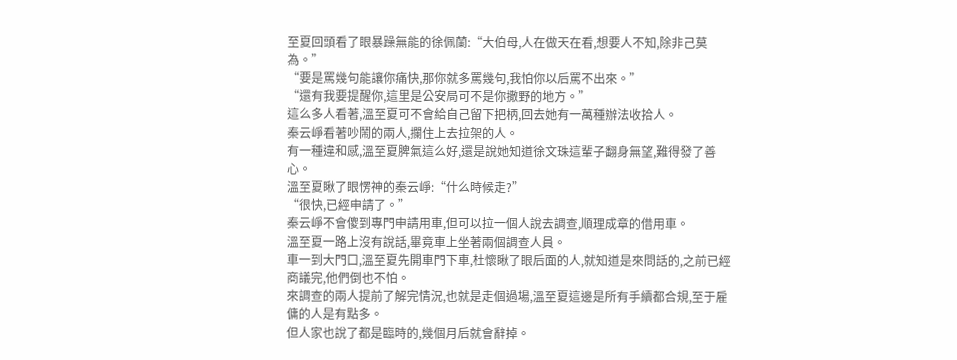至夏回頭看了眼暴躁無能的徐佩蘭:“大伯母,人在做天在看,想要人不知,除非己莫為。”
“要是罵幾句能讓你痛快,那你就多罵幾句,我怕你以后罵不出來。”
“還有我要提醒你,這里是公安局可不是你撒野的地方。”
這么多人看著,溫至夏可不會給自己留下把柄,回去她有一萬種辦法收拾人。
秦云崢看著吵鬧的兩人,攔住上去拉架的人。
有一種違和感,溫至夏脾氣這么好,還是說她知道徐文珠這輩子翻身無望,難得發了善心。
溫至夏瞅了眼愣神的秦云崢:“什么時候走?”
“很快,已經申請了。”
秦云崢不會傻到專門申請用車,但可以拉一個人說去調查,順理成章的借用車。
溫至夏一路上沒有說話,畢竟車上坐著兩個調查人員。
車一到大門口,溫至夏先開車門下車,杜懷瞅了眼后面的人,就知道是來問話的,之前已經商議完,他們倒也不怕。
來調查的兩人提前了解完情況,也就是走個過場,溫至夏這邊是所有手續都合規,至于雇傭的人是有點多。
但人家也說了都是臨時的,幾個月后就會辭掉。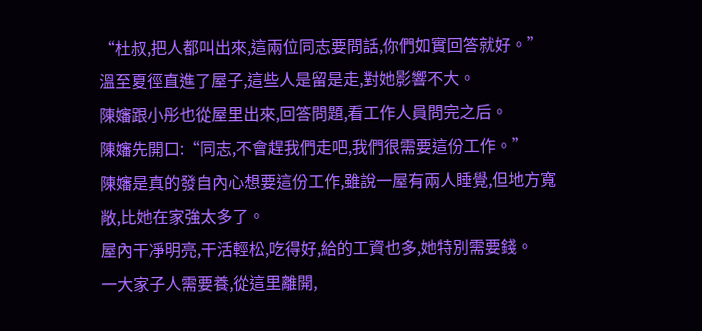“杜叔,把人都叫出來,這兩位同志要問話,你們如實回答就好。”
溫至夏徑直進了屋子,這些人是留是走,對她影響不大。
陳嬸跟小彤也從屋里出來,回答問題,看工作人員問完之后。
陳嬸先開口:“同志,不會趕我們走吧,我們很需要這份工作。”
陳嬸是真的發自內心想要這份工作,雖說一屋有兩人睡覺,但地方寬敞,比她在家強太多了。
屋內干凈明亮,干活輕松,吃得好,給的工資也多,她特別需要錢。
一大家子人需要養,從這里離開,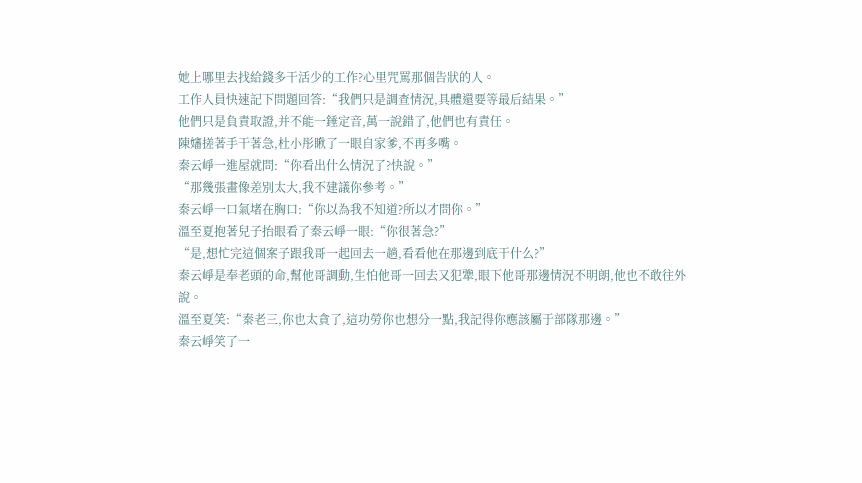她上哪里去找給錢多干活少的工作?心里咒罵那個告狀的人。
工作人員快速記下問題回答:“我們只是調查情況,具體還要等最后結果。”
他們只是負責取證,并不能一錘定音,萬一說錯了,他們也有責任。
陳嬸搓著手干著急,杜小彤瞅了一眼自家爹,不再多嘴。
秦云崢一進屋就問:“你看出什么情況了?快說。”
“那幾張畫像差別太大,我不建議你參考。”
秦云崢一口氣堵在胸口:“你以為我不知道?所以才問你。”
溫至夏抱著兒子抬眼看了秦云崢一眼:“你很著急?”
“是,想忙完這個案子跟我哥一起回去一趟,看看他在那邊到底干什么?”
秦云崢是奉老頭的命,幫他哥調動,生怕他哥一回去又犯犟,眼下他哥那邊情況不明朗,他也不敢往外說。
溫至夏笑:“秦老三,你也太貪了,這功勞你也想分一點,我記得你應該屬于部隊那邊。”
秦云崢笑了一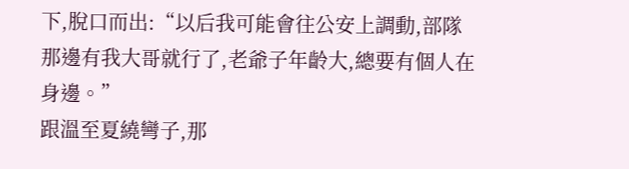下,脫口而出:“以后我可能會往公安上調動,部隊那邊有我大哥就行了,老爺子年齡大,總要有個人在身邊。”
跟溫至夏繞彎子,那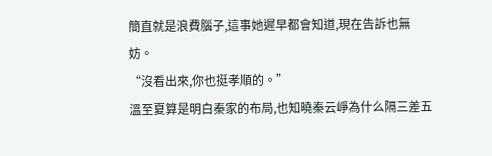簡直就是浪費腦子,這事她遲早都會知道,現在告訴也無妨。
“沒看出來,你也挺孝順的。”
溫至夏算是明白秦家的布局,也知曉秦云崢為什么隔三差五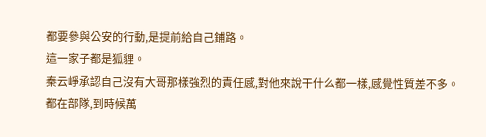都要參與公安的行動,是提前給自己鋪路。
這一家子都是狐貍。
秦云崢承認自己沒有大哥那樣強烈的責任感,對他來說干什么都一樣,感覺性質差不多。
都在部隊,到時候萬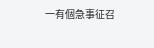一有個急事征召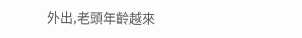外出,老頭年齡越來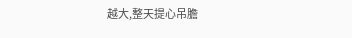越大,整天提心吊膽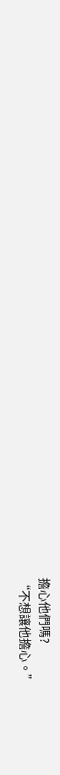擔心他們嗎?
“不想讓他擔心。”